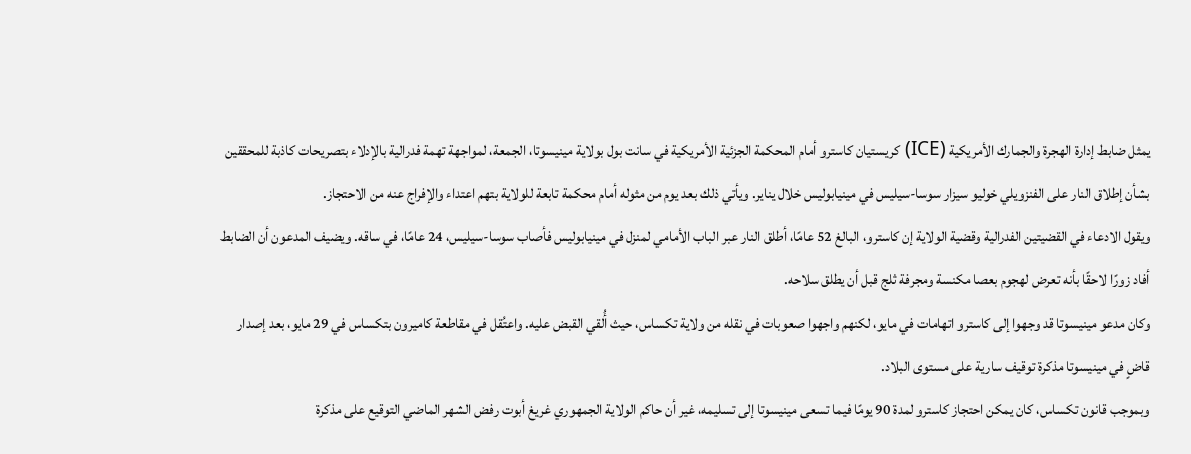يمثل ضابط إدارة الهجرة والجمارك الأمريكية (ICE) كريستيان كاسترو أمام المحكمة الجزئية الأمريكية في سانت بول بولاية مينيسوتا، الجمعة، لمواجهة تهمة فدرالية بالإدلاء بتصريحات كاذبة للمحققين بشأن إطلاق النار على الفنزويلي خوليو سيزار سوسا-سيليس في مينيابوليس خلال يناير. ويأتي ذلك بعد يوم من مثوله أمام محكمة تابعة للولاية بتهم اعتداء والإفراج عنه من الاحتجاز.
ويقول الادعاء في القضيتين الفدرالية وقضية الولاية إن كاسترو، البالغ 52 عامًا، أطلق النار عبر الباب الأمامي لمنزل في مينيابوليس فأصاب سوسا-سيليس، 24 عامًا، في ساقه. ويضيف المدعون أن الضابط أفاد زورًا لاحقًا بأنه تعرض لهجوم بعصا مكنسة ومجرفة ثلج قبل أن يطلق سلاحه.
وكان مدعو مينيسوتا قد وجهوا إلى كاسترو اتهامات في مايو، لكنهم واجهوا صعوبات في نقله من ولاية تكساس، حيث أُلقي القبض عليه. واعتُقل في مقاطعة كاميرون بتكساس في 29 مايو، بعد إصدار قاضٍ في مينيسوتا مذكرة توقيف سارية على مستوى البلاد.
وبموجب قانون تكساس، كان يمكن احتجاز كاسترو لمدة 90 يومًا فيما تسعى مينيسوتا إلى تسليمه، غير أن حاكم الولاية الجمهوري غريغ أبوت رفض الشهر الماضي التوقيع على مذكرة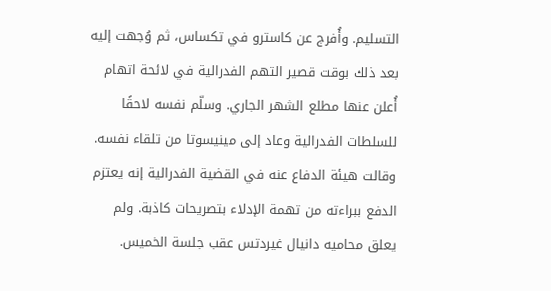التسليم. وأُفرج عن كاسترو في تكساس، ثم وُجهت إليه بعد ذلك بوقت قصير التهم الفدرالية في لائحة اتهام أُعلن عنها مطلع الشهر الجاري. وسلّم نفسه لاحقًا للسلطات الفدرالية وعاد إلى مينيسوتا من تلقاء نفسه.
وقالت هيئة الدفاع عنه في القضية الفدرالية إنه يعتزم الدفع ببراءته من تهمة الإدلاء بتصريحات كاذبة. ولم يعلق محاميه دانيال غيردتس عقب جلسة الخميس.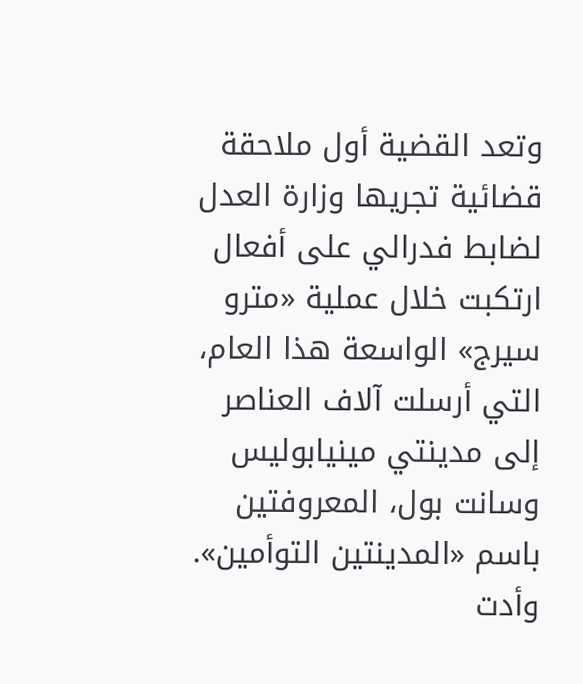وتعد القضية أول ملاحقة قضائية تجريها وزارة العدل لضابط فدرالي على أفعال ارتكبت خلال عملية «مترو سيرج» الواسعة هذا العام، التي أرسلت آلاف العناصر إلى مدينتي مينيابوليس وسانت بول، المعروفتين باسم «المدينتين التوأمين». وأدت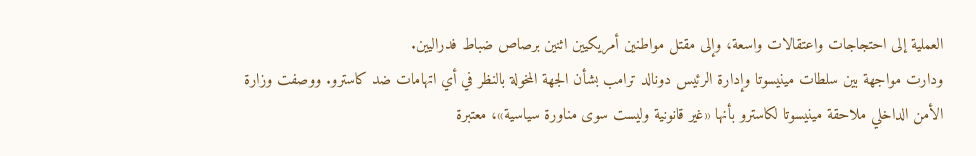العملية إلى احتجاجات واعتقالات واسعة، وإلى مقتل مواطنين أمريكيين اثنين برصاص ضباط فدراليين.
ودارت مواجهة بين سلطات مينيسوتا وإدارة الرئيس دونالد ترامب بشأن الجهة المخولة بالنظر في أي اتهامات ضد كاسترو. ووصفت وزارة الأمن الداخلي ملاحقة مينيسوتا لكاسترو بأنها «غير قانونية وليست سوى مناورة سياسية»، معتبرة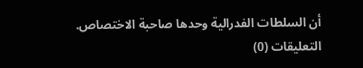أن السلطات الفدرالية وحدها صاحبة الاختصاص.
التعليقات (0)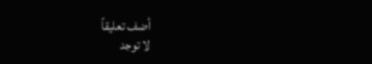أضف تعليقاً
لا توجد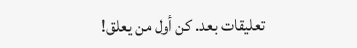تعليقات بعد. كن أول من يعلق!